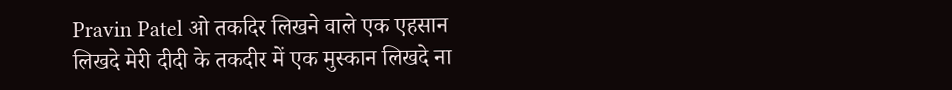Pravin Patel ओ तकदिर लिखने वाले एक एहसान लिखदे मेरी दीदी के तकदीर में एक मुस्कान लिखदे ना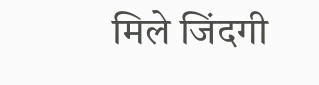मिले जिंदगी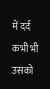में दर्द कभी भी उसको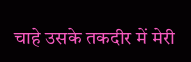चाहे उसके तकदीर में मेरी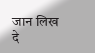जान लिख दे